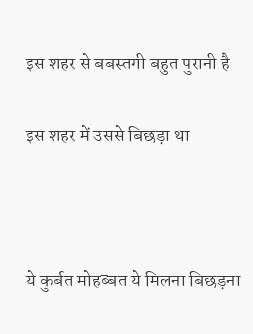इस शहर से बबस्तगी बहुत पुरानी है

इस शहर में उससे बिछड़ा था



ये कुर्बत मोहब्बत ये मिलना बिछड़ना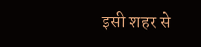इसी शहर से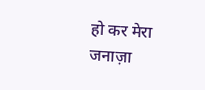हो कर मेरा जनाज़ा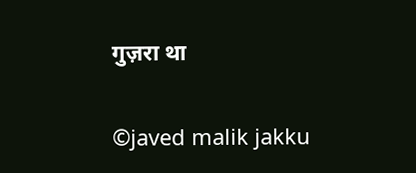गुज़रा था

©javed malik jakku